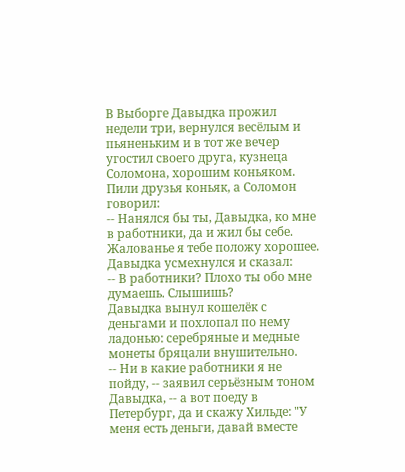В Выборге Давыдка прожил недели три, вернулся весёлым и пьяненьким и в тот же вечер угостил своего друга, кузнеца Соломона, хорошим коньяком.
Пили друзья коньяк, а Соломон говорил:
-- Нанялся бы ты, Давыдка, ко мне в работники, да и жил бы себе. Жалованье я тебе положу хорошее.
Давыдка усмехнулся и сказал:
-- В работники? Плохо ты обо мне думаешь. Слышишь?
Давыдка вынул кошелёк с деньгами и похлопал по нему ладонью: серебряные и медные монеты бряцали внушительно.
-- Ни в какие работники я не пойду, -- заявил серьёзным тоном Давыдка, -- а вот поеду в Петербург, да и скажу Хильде: "У меня есть деньги, давай вместе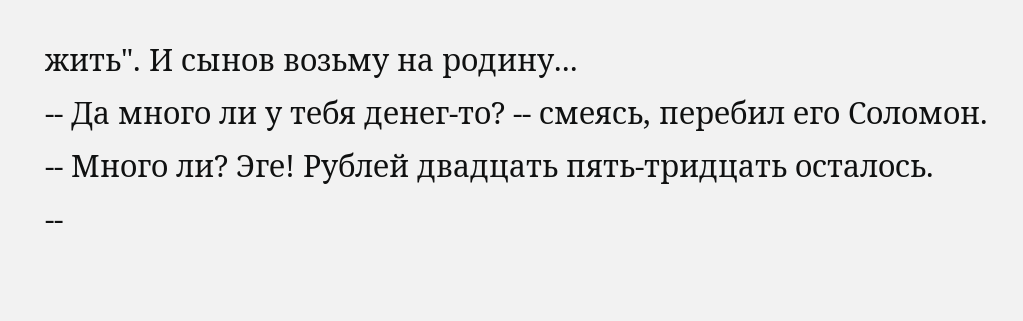жить". И сынов возьму на родину...
-- Да много ли у тебя денег-то? -- смеясь, перебил его Соломон.
-- Много ли? Эге! Рублей двадцать пять-тридцать осталось.
--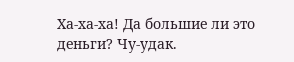Ха-ха-ха! Да большие ли это деньги? Чу-удак.